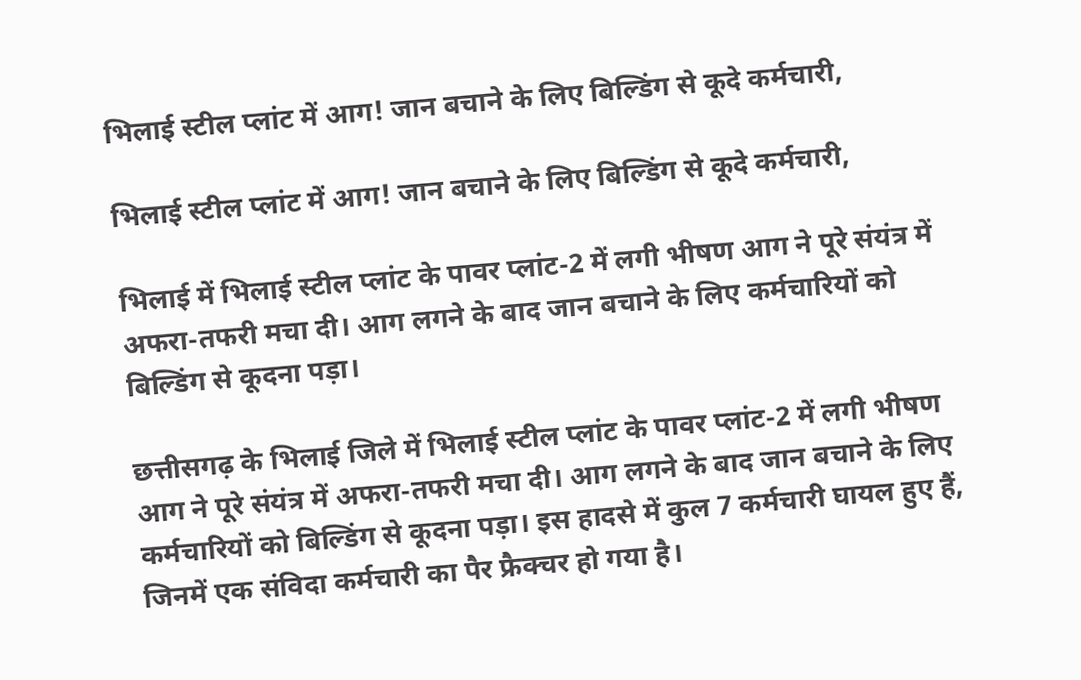भिलाई स्टील प्लांट में आग! जान बचाने के लिए बिल्डिंग से कूदे कर्मचारी,

भिलाई स्टील प्लांट में आग! जान बचाने के लिए बिल्डिंग से कूदे कर्मचारी,

भिलाई में भिलाई स्टील प्लांट के पावर प्लांट-2 में लगी भीषण आग ने पूरे संयंत्र में अफरा-तफरी मचा दी। आग लगने के बाद जान बचाने के लिए कर्मचारियों को बिल्डिंग से कूदना पड़ा।

छत्तीसगढ़ के भिलाई जिले में भिलाई स्टील प्लांट के पावर प्लांट-2 में लगी भीषण आग ने पूरे संयंत्र में अफरा-तफरी मचा दी। आग लगने के बाद जान बचाने के लिए कर्मचारियों को बिल्डिंग से कूदना पड़ा। इस हादसे में कुल 7 कर्मचारी घायल हुए हैं, जिनमें एक संविदा कर्मचारी का पैर फ्रैक्चर हो गया है।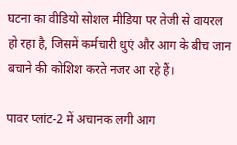घटना का वीडियो सोशल मीडिया पर तेजी से वायरल हो रहा है, जिसमें कर्मचारी धुएं और आग के बीच जान बचाने की कोशिश करते नजर आ रहे हैं।

पावर प्लांट-2 में अचानक लगी आग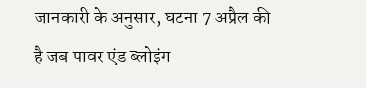जानकारी के अनुसार, घटना 7 अप्रैल की है जब पावर एंड ब्लोइंग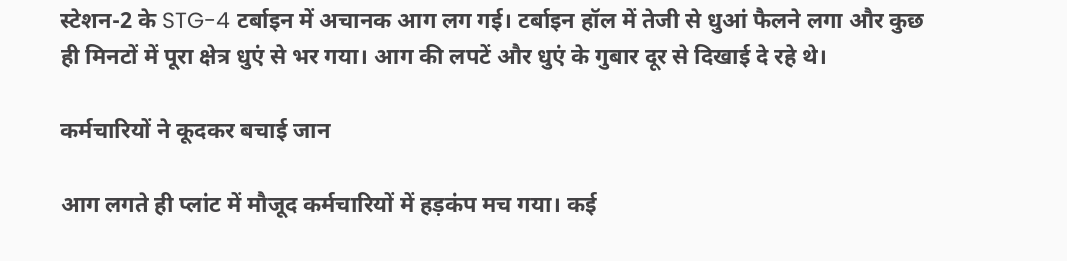स्टेशन-2 के STG-4 टर्बाइन में अचानक आग लग गई। टर्बाइन हॉल में तेजी से धुआं फैलने लगा और कुछ ही मिनटों में पूरा क्षेत्र धुएं से भर गया। आग की लपटें और धुएं के गुबार दूर से दिखाई दे रहे थे।

कर्मचारियों ने कूदकर बचाई जान

आग लगते ही प्लांट में मौजूद कर्मचारियों में हड़कंप मच गया। कई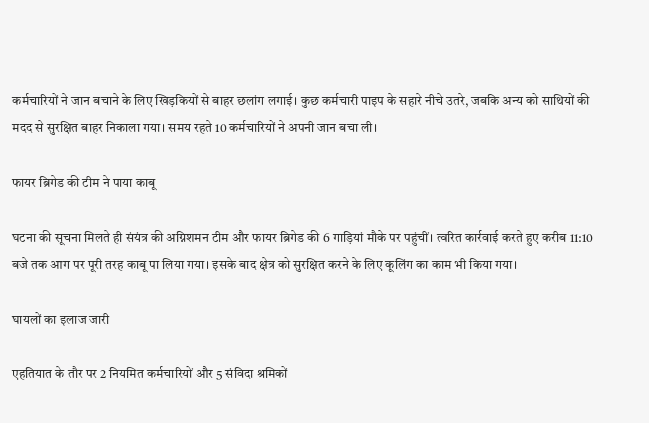कर्मचारियों ने जान बचाने के लिए खिड़कियों से बाहर छलांग लगाई। कुछ कर्मचारी पाइप के सहारे नीचे उतरे, जबकि अन्य को साथियों की मदद से सुरक्षित बाहर निकाला गया। समय रहते 10 कर्मचारियों ने अपनी जान बचा ली।

फायर ब्रिगेड की टीम ने पाया काबू

घटना की सूचना मिलते ही संयंत्र की अग्निशमन टीम और फायर ब्रिगेड की 6 गाड़ियां मौके पर पहुंचीं। त्वरित कार्रवाई करते हुए करीब 11:10 बजे तक आग पर पूरी तरह काबू पा लिया गया। इसके बाद क्षेत्र को सुरक्षित करने के लिए कूलिंग का काम भी किया गया।

घायलों का इलाज जारी

एहतियात के तौर पर 2 नियमित कर्मचारियों और 5 संविदा श्रमिकों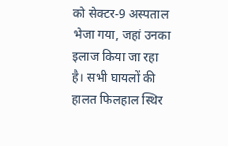को सेक्टर-9 अस्पताल भेजा गया, जहां उनका इलाज किया जा रहा है। सभी घायलों की हालत फिलहाल स्थिर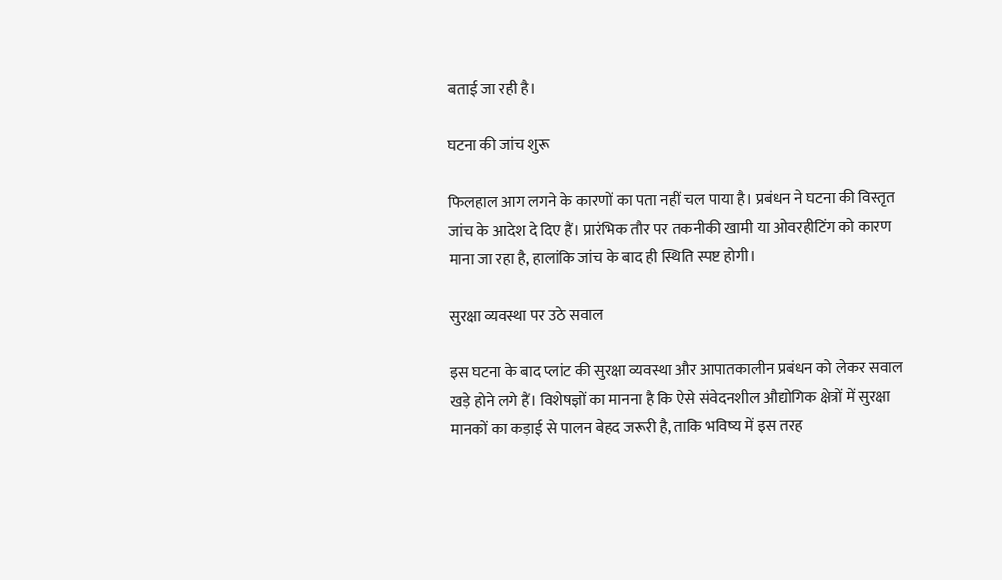बताई जा रही है।

घटना की जांच शुरू

फिलहाल आग लगने के कारणों का पता नहीं चल पाया है। प्रबंधन ने घटना की विस्तृत जांच के आदेश दे दिए हैं। प्रारंभिक तौर पर तकनीकी खामी या ओवरहीटिंग को कारण माना जा रहा है, हालांकि जांच के बाद ही स्थिति स्पष्ट होगी।

सुरक्षा व्यवस्था पर उठे सवाल

इस घटना के बाद प्लांट की सुरक्षा व्यवस्था और आपातकालीन प्रबंधन को लेकर सवाल खड़े होने लगे हैं। विशेषज्ञों का मानना है कि ऐसे संवेदनशील औद्योगिक क्षेत्रों में सुरक्षा मानकों का कड़ाई से पालन बेहद जरूरी है, ताकि भविष्य में इस तरह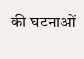की घटनाओं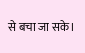से बचा जा सके।